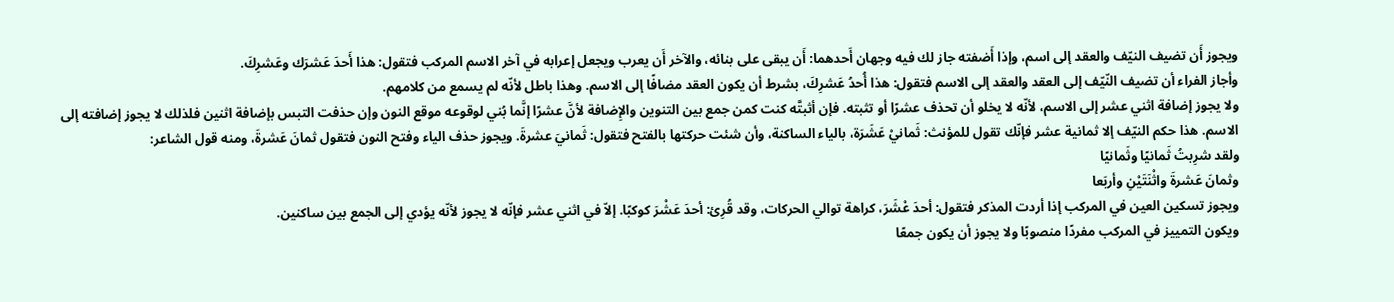ويجوز أَن تضيف النيّف والعقد إلى اسم، وإذا أَضفته جاز لك فيه وجهان أَحدهما: أَن يبقى على بنائه، والآخر أَن يعرب ويجعل إعرابه في آخر الاسم المركب فتقول: هذا أَحدَ عَشرَك وعَشرِكَ.
وأجاز الفراء أن تضيف النّيّف إلى العقد والعقد إلى الاسم فتقول: هذا أُحدُ عَشرِكَ، بشرط أن يكون العقد مضافًا إلى الاسم. وهذا باطل لأنّه لم يسمع من كلامهم.
ولا يجوز إضافة اثني عشر إلى الاسم، لأنّه لا يخلو أن تحذف عشرًا أو تثبته. فإن أثبتَّه كنت كمن جمع بين التنوين والإِضافة لأنَّ عشرًا إنَّما بُني لوقوعه موقع النون وإن حذفت التبس بإضافة اثنين فلذلك لا يجوز إضافته إلى الاسم. هذا حكم النيّف إلا ثمانية عشر فإنّك تقول للمؤنث: ثَمانيْ عَشَرَة، بالياء الساكنة، وأن شئت حركتها بالفتح فتقول: ثَمانيَ عشرةَ. ويجوز حذف الياء وفتح النون فتقول ثمانَ عَشرةَ، ومنه قول الشاعر:
ولقد شرِبتُ ثَمانيًا وثَمانيًا
وثمانَ عَشرةَ واثْنَتَيْنِ وأربَعا
ويجوز تسكين العين في المركب إذا أردت المذكر فتقول: أحدَ عْشَرَ، كراهة توالي الحركات، وقد قُرِئ: أحدَ عَشْرَ كوكبًا. إلاّ في اثني عشر فإنّه لا يجوز لأنّه يؤدي إلى الجمع بين ساكنين.
ويكون التمييز في المركب مفردًا منصوبًا ولا يجوز أن يكون جمعًا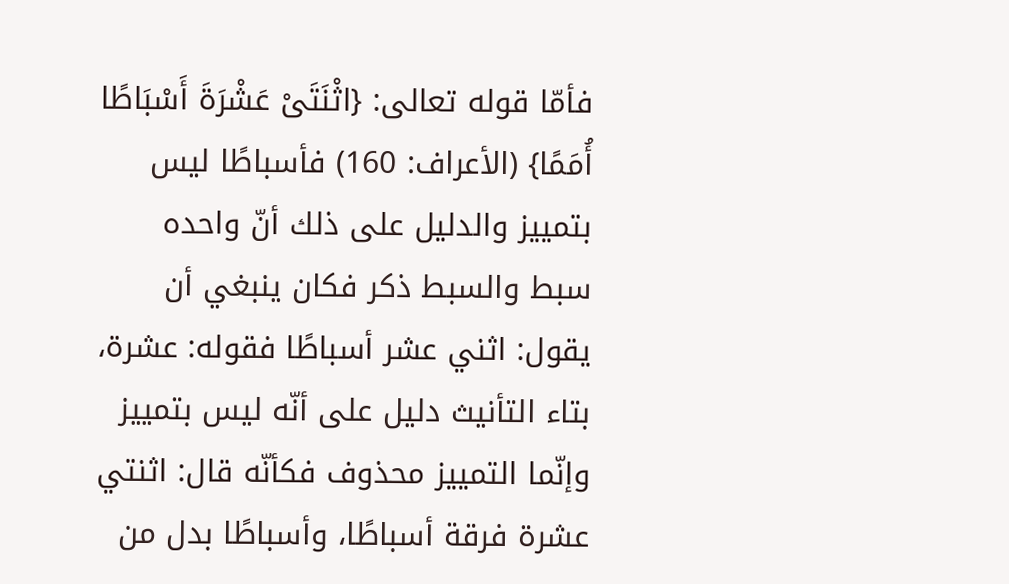فأمّا قوله تعالى: {اثْنَتَىْ عَشْرَةَ أَسْبَاطًا أُمَمًا} (الأعراف: 160) فأسباطًا ليس بتمييز والدليل على ذلك أنّ واحده سبط والسبط ذكر فكان ينبغي أن يقول: اثني عشر أسباطًا فقوله: عشرة، بتاء التأنيث دليل على أنّه ليس بتمييز وإنّما التمييز محذوف فكأنّه قال: اثنتي عشرة فرقة أسباطًا، وأسباطًا بدل من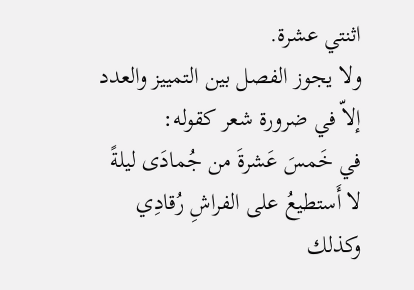اثنتي عشرة.
ولا يجوز الفصل بين التمييز والعدد إلاّ في ضرورة شعر كقوله:
في خَمسَ عَشرةَ من جُمادَى ليلةً
لا أَستطيعُ على الفراشِ رُقادِي
وكذلك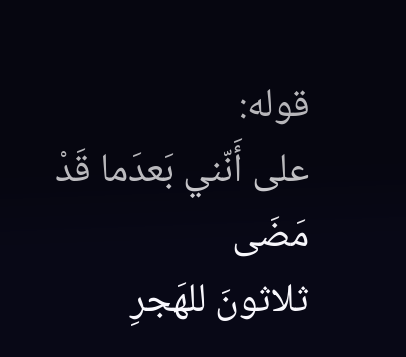قوله:
على أَنّني بَعدَما قَدْ مَضَى
ثلاثونَ للهَجرِ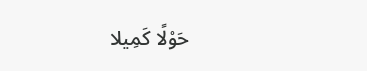حَوْلًا كَمِيلا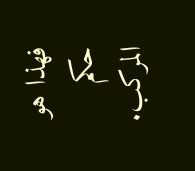فهذا هو حكم المركب.